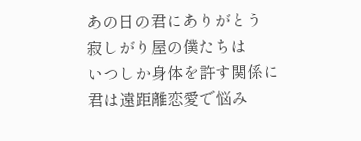あの日の君にありがとう
寂しがり屋の僕たちは
いつしか身体を許す関係に
君は遠距離恋愛で悩み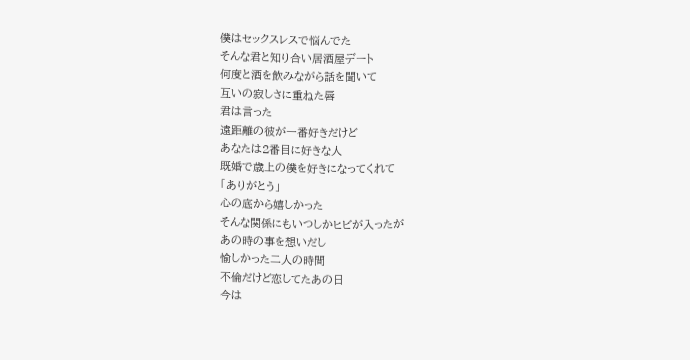僕はセックスレスで悩んでた
そんな君と知り合い居酒屋デート
何度と酒を飲みながら話を聞いて
互いの寂しさに重ねた唇
君は言った
遠距離の彼が一番好きだけど
あなたは2番目に好きな人
既婚で歳上の僕を好きになってくれて
「ありがとう」
心の底から嬉しかった
そんな関係にもいつしかヒビが入ったが
あの時の事を想いだし
愉しかった二人の時間
不倫だけど恋してたあの日
今は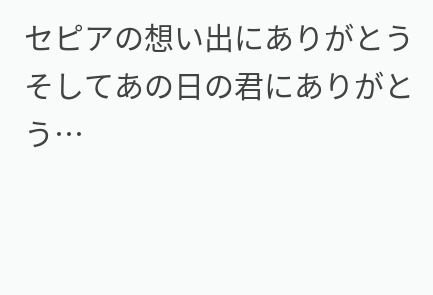セピアの想い出にありがとう
そしてあの日の君にありがとう…